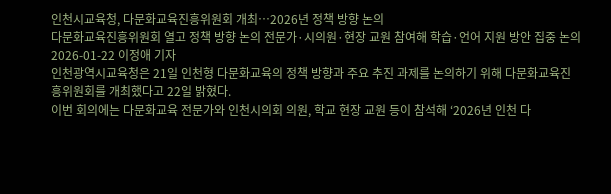인천시교육청, 다문화교육진흥위원회 개최…2026년 정책 방향 논의
다문화교육진흥위원회 열고 정책 방향 논의 전문가·시의원·현장 교원 참여해 학습·언어 지원 방안 집중 논의
2026-01-22 이정애 기자
인천광역시교육청은 21일 인천형 다문화교육의 정책 방향과 주요 추진 과제를 논의하기 위해 다문화교육진흥위원회를 개최했다고 22일 밝혔다.
이번 회의에는 다문화교육 전문가와 인천시의회 의원, 학교 현장 교원 등이 참석해 ‘2026년 인천 다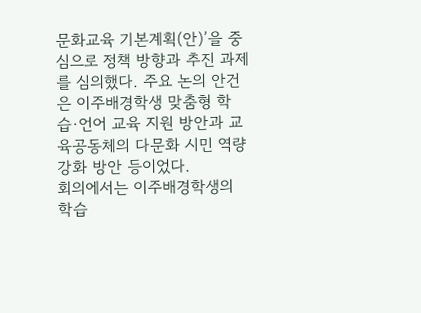문화교육 기본계획(안)’을 중심으로 정책 방향과 추진 과제를 심의했다. 주요 논의 안건은 이주배경학생 맞춤형 학습·언어 교육 지원 방안과 교육공동체의 다문화 시민 역량 강화 방안 등이었다.
회의에서는 이주배경학생의 학습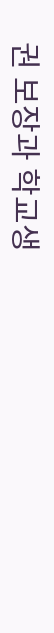권 보장과 학교생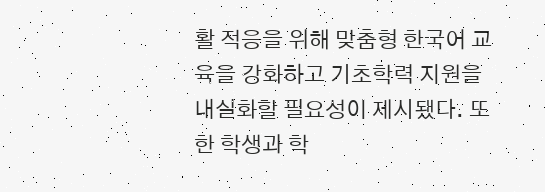활 적응을 위해 맞춤형 한국어 교육을 강화하고 기초학력 지원을 내실화할 필요성이 제시됐다. 또한 학생과 학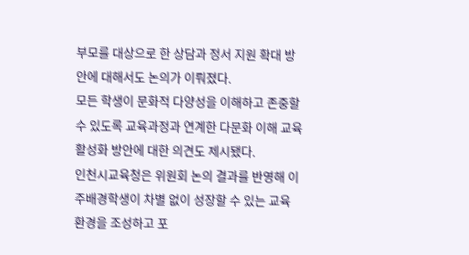부모를 대상으로 한 상담과 정서 지원 확대 방안에 대해서도 논의가 이뤄졌다.
모든 학생이 문화적 다양성을 이해하고 존중할 수 있도록 교육과정과 연계한 다문화 이해 교육 활성화 방안에 대한 의견도 제시됐다.
인천시교육청은 위원회 논의 결과를 반영해 이주배경학생이 차별 없이 성장할 수 있는 교육 환경을 조성하고 포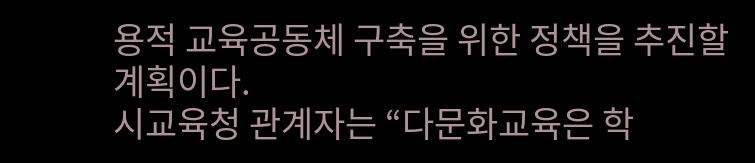용적 교육공동체 구축을 위한 정책을 추진할 계획이다.
시교육청 관계자는 “다문화교육은 학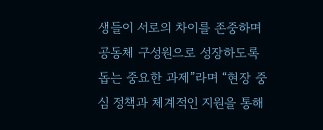생들이 서로의 차이를 존중하며 공동체 구성원으로 성장하도록 돕는 중요한 과제”라며 “현장 중심 정책과 체계적인 지원을 통해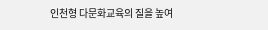인천형 다문화교육의 질을 높여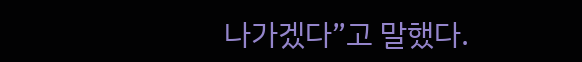나가겠다”고 말했다.